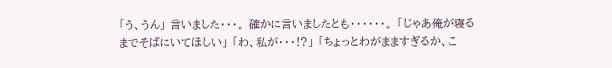「う、うん」 言いました・・・。 確かに言いましたとも・・・・・・。 「じゃあ俺が寝るまでそばにいてほしい」 「わ、私が・・・!?」 「ちょっとわがまますぎるか、こ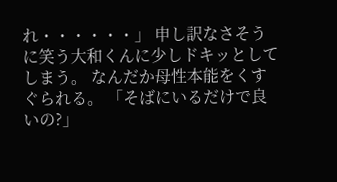れ・・・・・・」 申し訳なさそうに笑う大和くんに少しドキッとしてしまう。 なんだか母性本能をくすぐられる。 「そばにいるだけで良いの?」